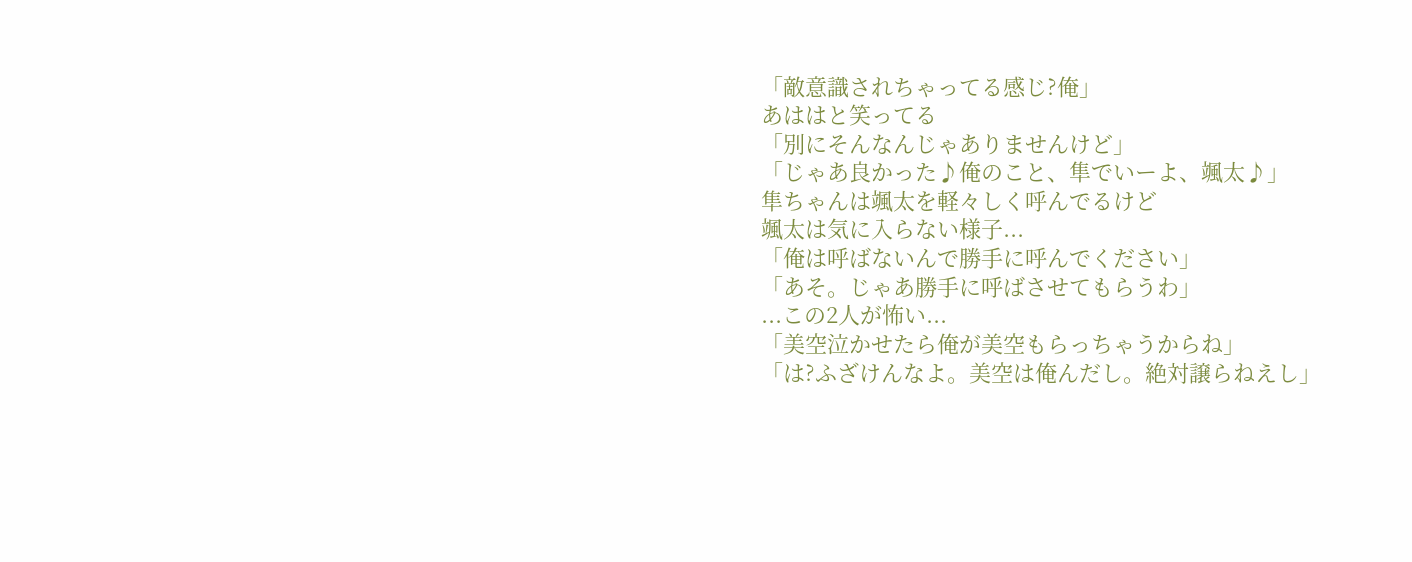「敵意識されちゃってる感じ?俺」
あははと笑ってる
「別にそんなんじゃありませんけど」
「じゃあ良かった♪俺のこと、隼でいーよ、颯太♪」
隼ちゃんは颯太を軽々しく呼んでるけど
颯太は気に入らない様子...
「俺は呼ばないんで勝手に呼んでください」
「あそ。じゃあ勝手に呼ばさせてもらうわ」
...この2人が怖い...
「美空泣かせたら俺が美空もらっちゃうからね」
「は?ふざけんなよ。美空は俺んだし。絶対譲らねえし」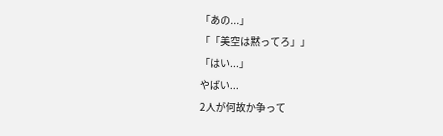「あの...」
「「美空は黙ってろ」」
「はい...」
やばい...
2人が何故か争って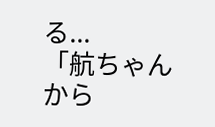る...
「航ちゃんから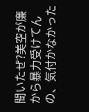聞いたぜ?美空が廉から暴力受けてんの、気付かなかった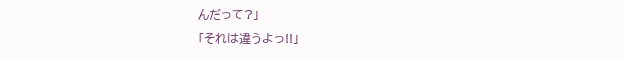んだって?」
「それは違うよっ!!」